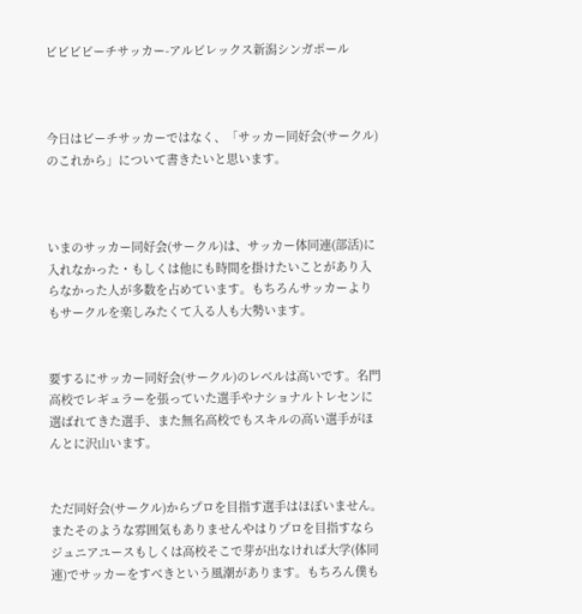ビビビビーチサッカー-アルビレックス新潟シンガポール



今日はビーチサッカーではなく、「サッカー同好会(サークル)のこれから」について書きたいと思います。



いまのサッカー同好会(サークル)は、サッカー体同連(部活)に入れなかった・もしくは他にも時間を掛けたいことがあり入らなかった人が多数を占めています。もちろんサッカーよりもサークルを楽しみたくて入る人も大勢います。


要するにサッカー同好会(サークル)のレベルは高いです。名門高校でレギュラーを張っていた選手やナショナルトレセンに選ばれてきた選手、また無名高校でもスキルの高い選手がほんとに沢山います。


ただ同好会(サークル)からプロを目指す選手はほぼいません。またそのような雰囲気もありませんやはりプロを目指すならジュニアユースもしくは高校そこで芽が出なければ大学(体同連)でサッカーをすべきという風潮があります。もちろん僕も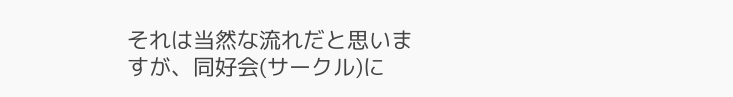それは当然な流れだと思いますが、同好会(サークル)に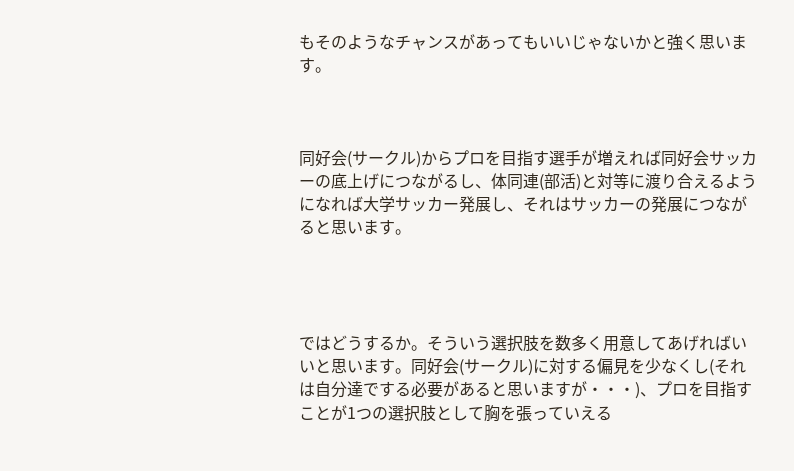もそのようなチャンスがあってもいいじゃないかと強く思います。



同好会(サークル)からプロを目指す選手が増えれば同好会サッカーの底上げにつながるし、体同連(部活)と対等に渡り合えるようになれば大学サッカー発展し、それはサッカーの発展につながると思います。




ではどうするか。そういう選択肢を数多く用意してあげればいいと思います。同好会(サークル)に対する偏見を少なくし(それは自分達でする必要があると思いますが・・・)、プロを目指すことが1つの選択肢として胸を張っていえる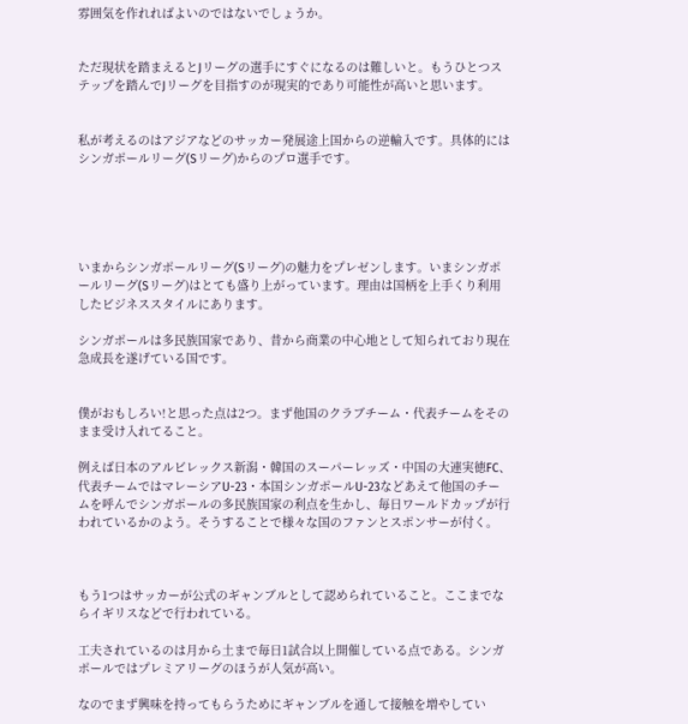雰囲気を作れればよいのではないでしょうか。


ただ現状を踏まえるとJリーグの選手にすぐになるのは難しいと。もうひとつステップを踏んでJリーグを目指すのが現実的であり可能性が高いと思います。


私が考えるのはアジアなどのサッカー発展途上国からの逆輸入です。具体的にはシンガポールリーグ(Sリーグ)からのプロ選手です。





いまからシンガポールリーグ(Sリーグ)の魅力をプレゼンします。いまシンガポールリーグ(Sリーグ)はとても盛り上がっています。理由は国柄を上手くり利用したビジネススタイルにあります。

シンガポールは多民族国家であり、昔から商業の中心地として知られており現在急成長を遂げている国です。


僕がおもしろい!と思った点は2つ。まず他国のクラブチーム・代表チームをそのまま受け入れてること。

例えば日本のアルビレックス新潟・韓国のスーパーレッズ・中国の大連実徳FC、代表チームではマレーシアU-23・本国シンガポールU-23などあえて他国のチームを呼んでシンガポールの多民族国家の利点を生かし、毎日ワールドカップが行われているかのよう。そうすることで様々な国のファンとスポンサーが付く。



もう1つはサッカーが公式のギャンブルとして認められていること。ここまでならイギリスなどで行われている。

工夫されているのは月から土まで毎日1試合以上開催している点である。シンガポールではプレミアリーグのほうが人気が高い。

なのでまず興味を持ってもらうためにギャンブルを通して接触を増やしてい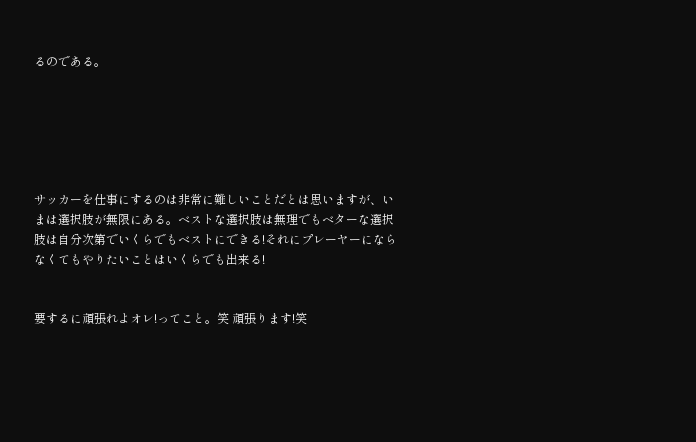るのである。






サッカーを仕事にするのは非常に難しいことだとは思いますが、いまは選択肢が無限にある。ベストな選択肢は無理でもベターな選択肢は自分次第でいくらでもベストにできる!それにプレーヤーにならなくてもやりたいことはいくらでも出来る!


要するに頑張れよオレ!ってこと。笑 頑張ります!笑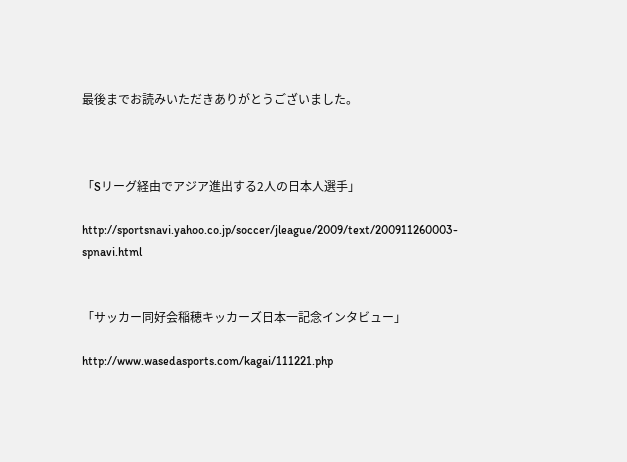最後までお読みいただきありがとうございました。



「Sリーグ経由でアジア進出する2人の日本人選手」

http://sportsnavi.yahoo.co.jp/soccer/jleague/2009/text/200911260003-spnavi.html


「サッカー同好会稲穂キッカーズ日本一記念インタビュー」

http://www.wasedasports.com/kagai/111221.php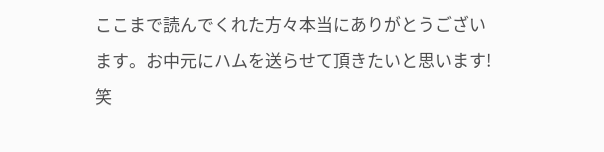ここまで読んでくれた方々本当にありがとうございます。お中元にハムを送らせて頂きたいと思います!笑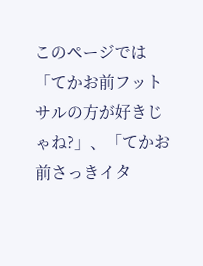このページでは「てかお前フットサルの方が好きじゃね?」、「てかお前さっきイタ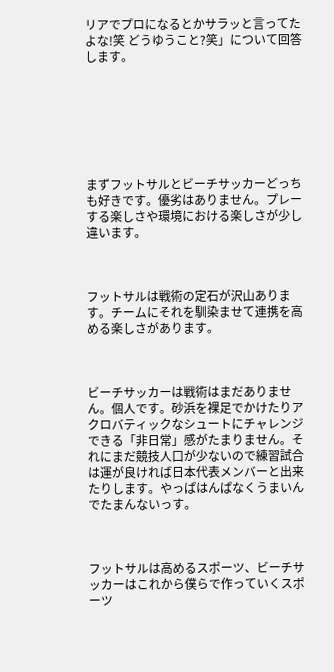リアでプロになるとかサラッと言ってたよな!笑 どうゆうこと?笑」について回答します。







まずフットサルとビーチサッカーどっちも好きです。優劣はありません。プレーする楽しさや環境における楽しさが少し違います。



フットサルは戦術の定石が沢山あります。チームにそれを馴染ませて連携を高める楽しさがあります。



ビーチサッカーは戦術はまだありません。個人です。砂浜を裸足でかけたりアクロバティックなシュートにチャレンジできる「非日常」感がたまりません。それにまだ競技人口が少ないので練習試合は運が良ければ日本代表メンバーと出来たりします。やっぱはんぱなくうまいんでたまんないっす。



フットサルは高めるスポーツ、ビーチサッカーはこれから僕らで作っていくスポーツ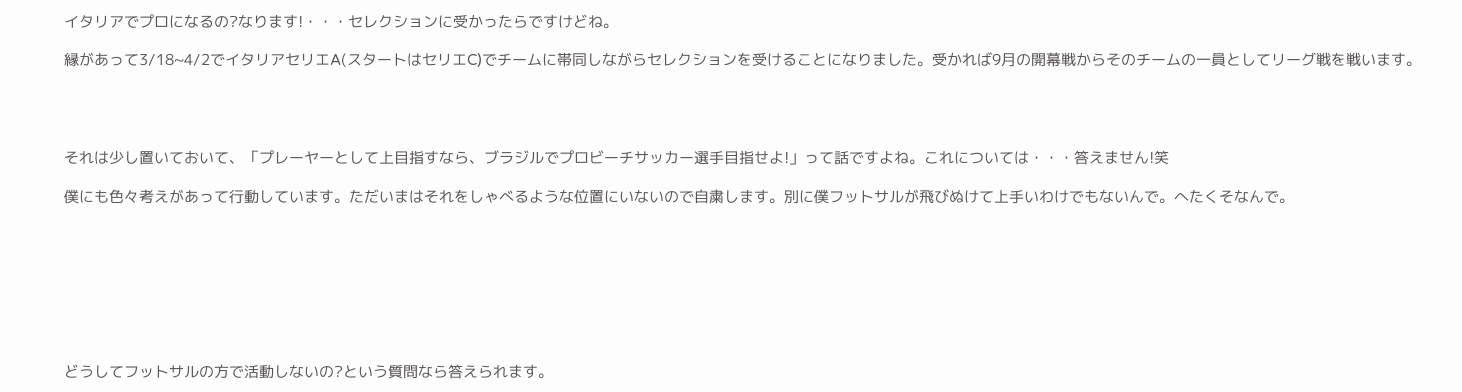イタリアでプロになるの?なります!・・・セレクションに受かったらですけどね。

縁があって3/18~4/2でイタリアセリエA(スタートはセリエC)でチームに帯同しながらセレクションを受けることになりました。受かれば9月の開幕戦からそのチームの一員としてリーグ戦を戦います。




それは少し置いておいて、「プレーヤーとして上目指すなら、ブラジルでプロビーチサッカー選手目指せよ!」って話ですよね。これについては・・・答えません!笑

僕にも色々考えがあって行動しています。ただいまはそれをしゃべるような位置にいないので自粛します。別に僕フットサルが飛びぬけて上手いわけでもないんで。へたくそなんで。








どうしてフットサルの方で活動しないの?という質問なら答えられます。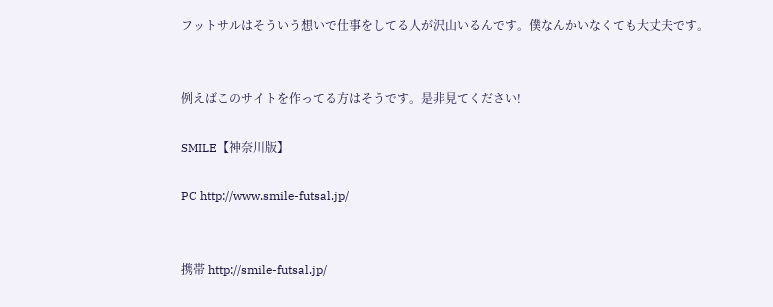フットサルはそういう想いで仕事をしてる人が沢山いるんです。僕なんかいなくても大丈夫です。


例えばこのサイトを作ってる方はそうです。是非見てください!

SMILE【神奈川版】

PC http://www.smile-futsal.jp/


携帯 http://smile-futsal.jp/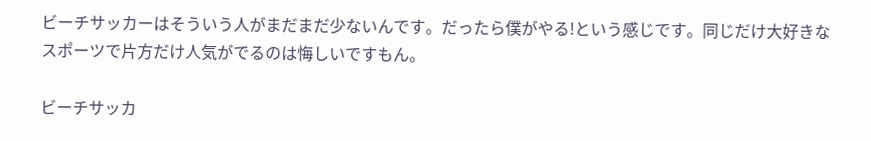ビーチサッカーはそういう人がまだまだ少ないんです。だったら僕がやる!という感じです。同じだけ大好きなスポーツで片方だけ人気がでるのは悔しいですもん。

ビーチサッカ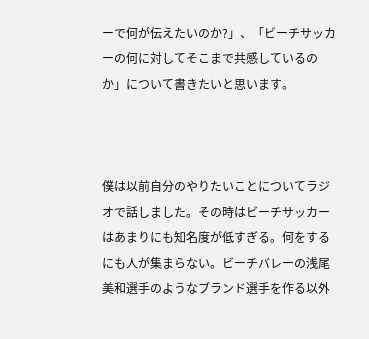ーで何が伝えたいのか?」、「ビーチサッカーの何に対してそこまで共感しているのか」について書きたいと思います。



僕は以前自分のやりたいことについてラジオで話しました。その時はビーチサッカーはあまりにも知名度が低すぎる。何をするにも人が集まらない。ビーチバレーの浅尾美和選手のようなブランド選手を作る以外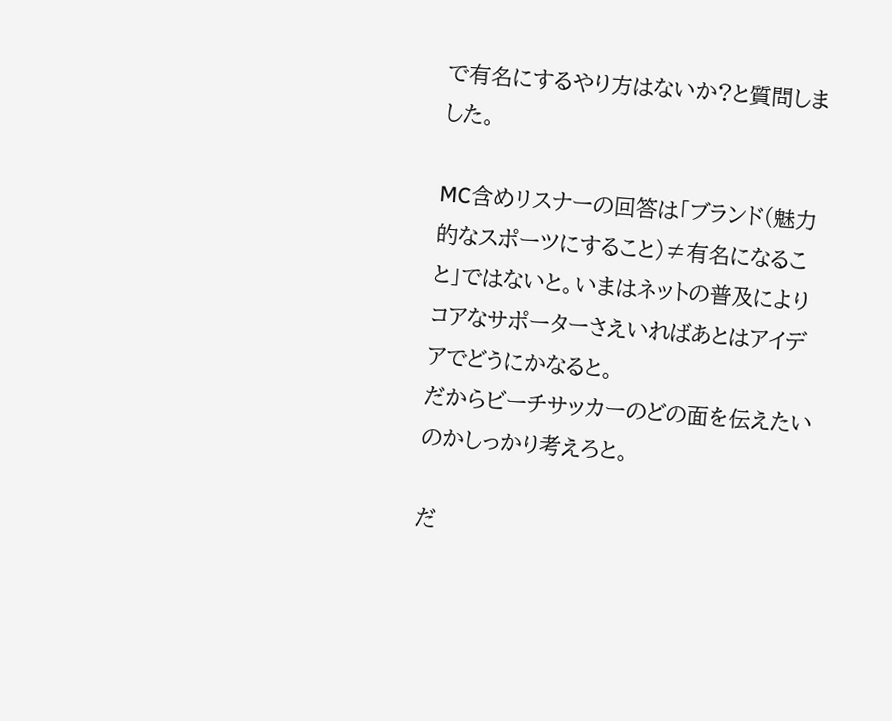で有名にするやり方はないか?と質問しました。

MC含めリスナーの回答は「ブランド(魅力的なスポーツにすること)≠有名になること」ではないと。いまはネットの普及によりコアなサポーターさえいればあとはアイデアでどうにかなると。
だからビーチサッカーのどの面を伝えたいのかしっかり考えろと。

だ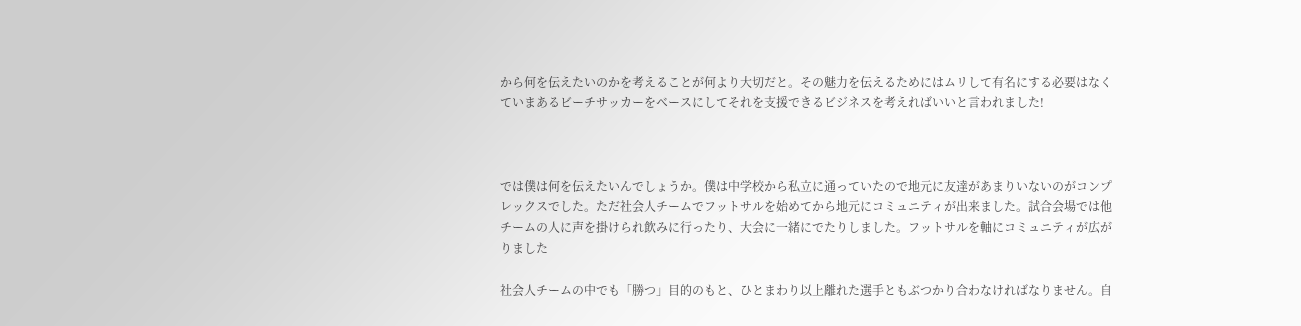から何を伝えたいのかを考えることが何より大切だと。その魅力を伝えるためにはムリして有名にする必要はなくていまあるビーチサッカーをベースにしてそれを支援できるビジネスを考えればいいと言われました!



では僕は何を伝えたいんでしょうか。僕は中学校から私立に通っていたので地元に友達があまりいないのがコンプレックスでした。ただ社会人チームでフットサルを始めてから地元にコミュニティが出来ました。試合会場では他チームの人に声を掛けられ飲みに行ったり、大会に一緒にでたりしました。フットサルを軸にコミュニティが広がりました

社会人チームの中でも「勝つ」目的のもと、ひとまわり以上離れた選手ともぶつかり合わなければなりません。自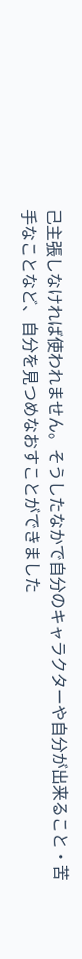己主張しなければ使われません。そうしたなかで自分のキャラクターや自分が出来ること・苦手なことなど、自分を見つめなおすことができました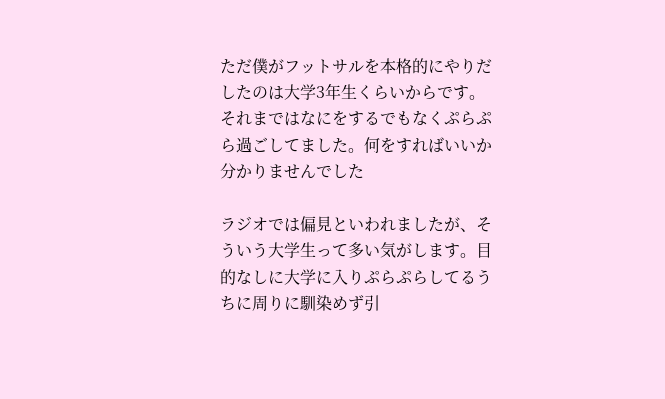ただ僕がフットサルを本格的にやりだしたのは大学3年生くらいからです。それまではなにをするでもなくぷらぷら過ごしてました。何をすればいいか分かりませんでした

ラジオでは偏見といわれましたが、そういう大学生って多い気がします。目的なしに大学に入りぷらぷらしてるうちに周りに馴染めず引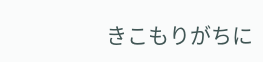きこもりがちに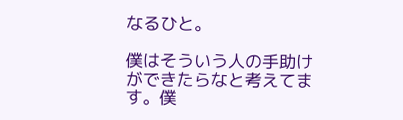なるひと。

僕はそういう人の手助けができたらなと考えてます。僕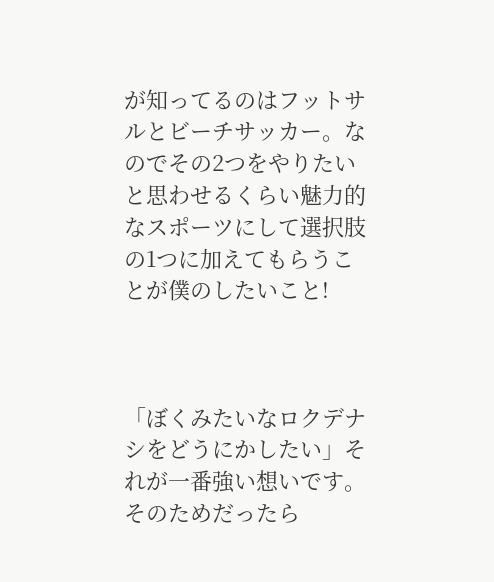が知ってるのはフットサルとビーチサッカー。なのでその2つをやりたいと思わせるくらい魅力的なスポーツにして選択肢の1つに加えてもらうことが僕のしたいこと!



「ぼくみたいなロクデナシをどうにかしたい」それが一番強い想いです。そのためだったら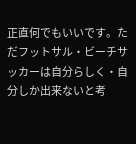正直何でもいいです。ただフットサル・ビーチサッカーは自分らしく・自分しか出来ないと考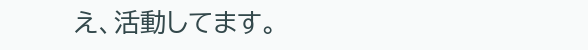え、活動してます。